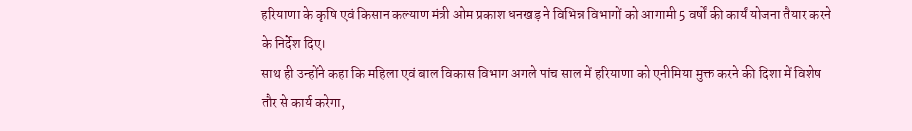हरियाणा के कृषि एवं किसान कल्याण मंत्री ओम प्रकाश धनखड़ ने विभिन्न विभागों को आगामी 5 वर्षों की कार्यं योजना तैयार करने के निर्देश दिए।
साथ ही उन्होंने कहा कि महिला एवं बाल विकास विभाग अगले पांच साल में हरियाणा को एनीमिया मुक्त करने की दिशा में विशेष तौर से कार्य करेगा,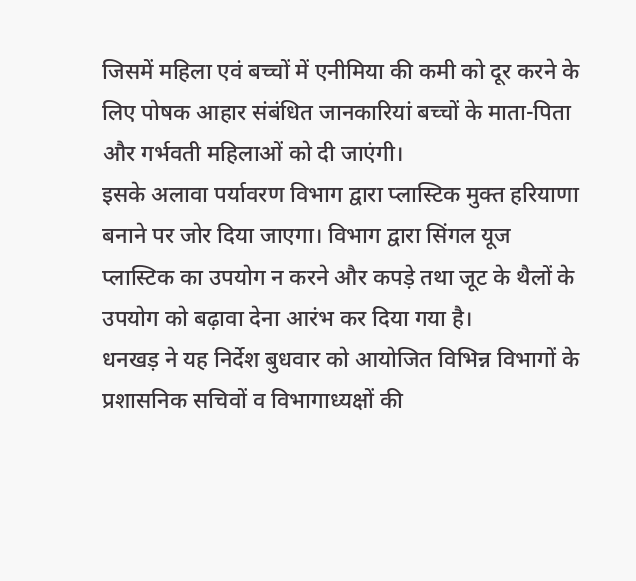जिसमें महिला एवं बच्चों में एनीमिया की कमी को दूर करने के लिए पोषक आहार संबंधित जानकारियां बच्चों के माता-पिता और गर्भवती महिलाओं को दी जाएंगी।
इसके अलावा पर्यावरण विभाग द्वारा प्लास्टिक मुक्त हरियाणा बनाने पर जोर दिया जाएगा। विभाग द्वारा सिंगल यूज प्लास्टिक का उपयोग न करने और कपड़े तथा जूट के थैलों के उपयोग को बढ़ावा देना आरंभ कर दिया गया है।
धनखड़ ने यह निर्देश बुधवार को आयोजित विभिन्न विभागों के प्रशासनिक सचिवों व विभागाध्यक्षों की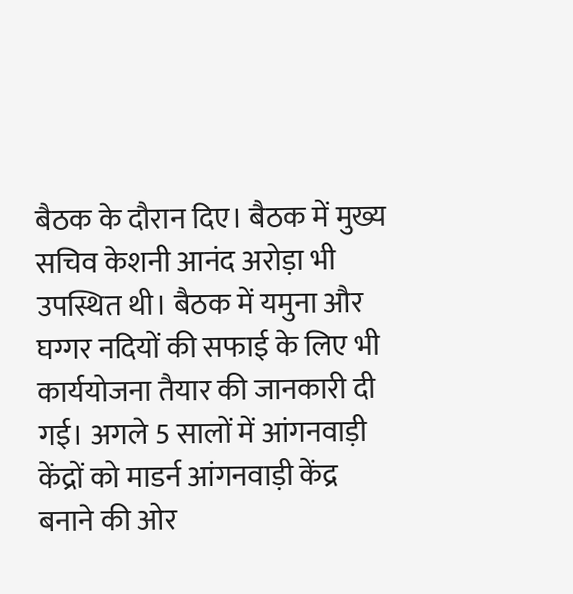बैठक के दौरान दिए। बैठक में मुख्य सचिव केशनी आनंद अरोड़ा भी उपस्थित थी। बैठक में यमुना और घग्गर नदियों की सफाई के लिए भी कार्ययोजना तैयार की जानकारी दी गई। अगले 5 सालों में आंगनवाड़ी केंद्रों को माडर्न आंगनवाड़ी केंद्र बनाने की ओर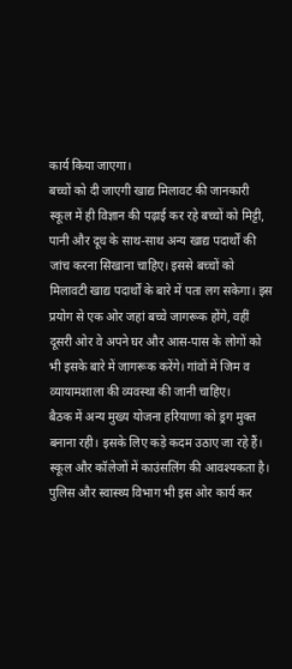कार्य किया जाएगा।
बच्चों को दी जाएगी खाद्य मिलावट की जानकारी
स्कूल में ही विज्ञान की पढ़ाई कर रहे बच्चों को मिट्टी, पानी और दूध के साथ-साथ अन्य खाद्य पदार्थों की जांच करना सिखाना चाहिए। इससे बच्चों को मिलावटी खाद्य पदार्थों के बारे में पता लग सकेगा। इस प्रयोग से एक ओर जहां बच्चे जागरूक होंगे, वहीं दूसरी ओर वे अपने घर और आस-पास के लोगों को भी इसके बारे में जागरूक करेंगे। गांवों में जिम व व्यायामशाला की व्यवस्था की जानी चाहिए।
बैठक में अन्य मुख्य योजना हरियाणा को ड्रग मुक्त बनाना रही। इसके लिए कड़े कदम उठाए जा रहे हैं। स्कूल और कॉलेजों में काउंसलिंग की आवश्यकता है। पुलिस और स्वास्थ्य विभाग भी इस ओर कार्य कर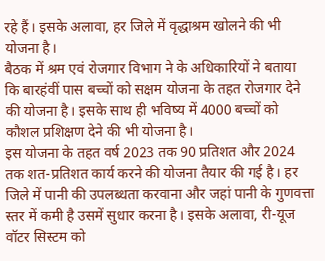रहे हैं। इसके अलावा, हर जिले में वृद्धाश्रम खोलने की भी योजना है।
बैठक में श्रम एवं रोजगार विभाग ने के अधिकारियों ने बताया कि बारहंवीं पास बच्चों को सक्षम योजना के तहत रोजगार देने की योजना है। इसके साथ ही भविष्य में 4000 बच्चों को कौशल प्रशिक्षण देने की भी योजना है।
इस योजना के तहत वर्ष 2023 तक 90 प्रतिशत और 2024 तक शत-प्रतिशत कार्य करने की योजना तैयार की गई है। हर जिले में पानी की उपलब्धता करवाना और जहां पानी के गुणवत्ता स्तर में कमी है उसमें सुधार करना है। इसके अलावा, री-यूज वॉटर सिस्टम को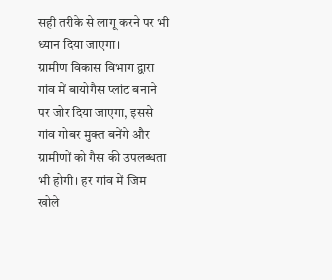सही तरीके से लागू करने पर भी ध्यान दिया जाएगा।
ग्रामीण विकास विभाग द्वारा गांव में बायोगैस प्लांट बनाने पर जोर दिया जाएगा, इससे गांव गोबर मुक्त बनेंगे और ग्रामीणों को गैस की उपलब्धता भी होगी। हर गांव में जिम खोले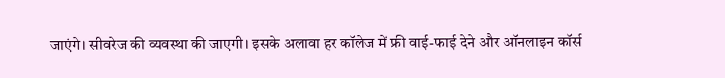जाएंगे। सीवरेज की व्यवस्था की जाएगी। इसके अलावा हर कॉलेज में फ्री वाई-फाई देने और ऑनलाइन कॉर्स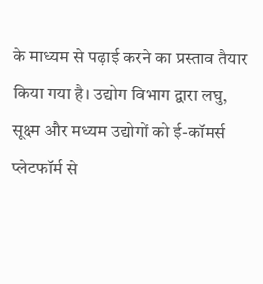के माध्यम से पढ़ाई करने का प्रस्ताव तैयार किया गया है। उद्योग विभाग द्वारा लघु, सूक्ष्म और मध्यम उद्योगों को ई-कॉमर्स प्लेटफॉर्म से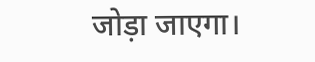जोड़ा जाएगा।